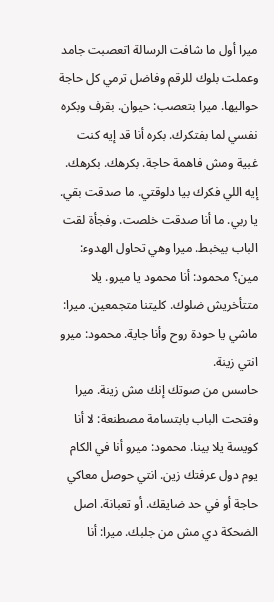ميرا أول ما شافت الرسالة اتعصبت جامد وعملت بلوك للرقم وفاضل ترمي كل حاجة حواليها. ميرا بتعصب: حيوان. بقرف وبكره نفسي لما بفتكرك. بكره أنا قد إيه كنت غبية ومش فاهمة حاجة. بكرهك. بكرهك. إيه اللي فكرك بيا دلوقتي. ما صدقت بقي. يا ربي. ما أنا صدقت خلصت. وفجأة لقت الباب بيخبط. ميرا وهي تحاول الهدوء: مين؟ محمود: أنا محمود يا ميرو. يلا متتأخريش ضلوك. كليتنا متجمعين. ميرا: ماشي يا حودة روح وأنا جاية. محمود: ميرو انتي زينة.
حاسس من صوتك إنك مش زينة. ميرا وفتحت الباب بابتسامة مصطنعة: لا أنا كويسة يلا بينا. محمود: ميرو أنا في الكام يوم دول عرفتك زين. انتي حوصل معاكي حاجة أو في حد ضايقك. أو تعبانة. اصل الضحكة دي مش من جلبك. ميرا: أنا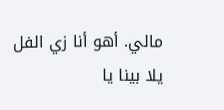مالي. أهو أنا زي الفل يلا بينا يا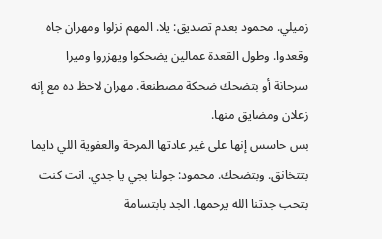زميلي. محمود بعدم تصديق: يلا. المهم نزلوا ومهران جاه وقعدوا. وطول القعدة عمالين يضحكوا ويهزروا وميرا سرحانة أو بتضحك ضحكة مصطنعة. مهران لاحظ ده مع إنه زعلان ومضايق منها.
بس حاسس إنها على غير عادتها المرحة والعفوية اللي دايما بتتخانق. وبتضحك. محمود: جولنا بجي يا جدي. انت كنت بتحب جدتنا الله يرحمها. الجد بابتسامة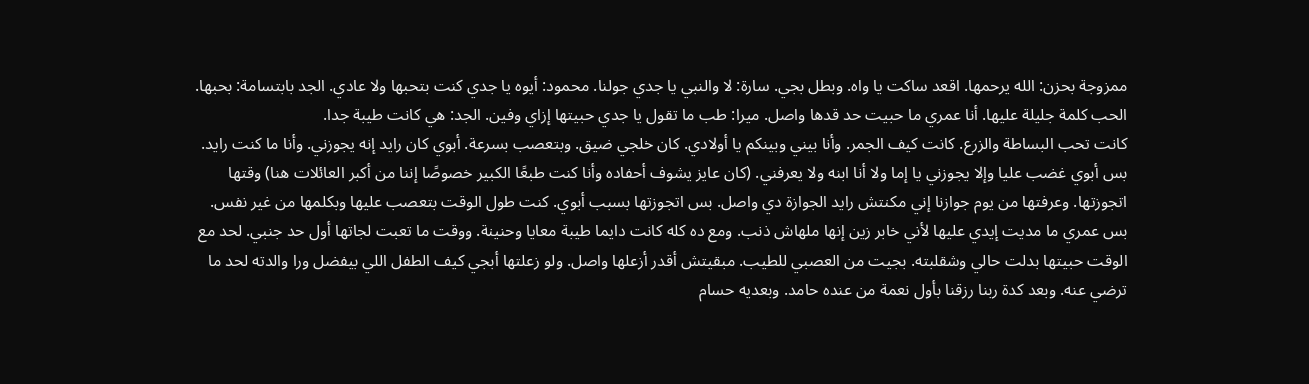ممزوجة بحزن: الله يرحمها. اقعد ساكت يا واه. وبطل بجي. سارة: لا والنبي يا جدي جولنا. محمود: أيوه يا جدي كنت بتحبها ولا عادي. الجد بابتسامة: بحبها. الحب كلمة جليلة عليها. أنا عمري ما حبيت حد قدها واصل. ميرا: طب ما تقول يا جدي حبيتها إزاي وفين. الجد: هي كانت طيبة جدا.
كانت تحب البساطة والزرع. كانت كيف الجمر. وأنا بيني وبينكم يا أولادي. كان خلجي ضيق. وبتعصب بسرعة. أبوي كان رايد إنه يجوزني. وأنا ما كنت رايد. بس أبوي غضب عليا وإلا يجوزني يا إما ولا أنا ابنه ولا يعرفني. (كان عايز يشوف أحفاده وأنا كنت طبعًا الكبير خصوصًا إننا من أكبر العائلات هنا) وقتها اتجوزتها. وعرفتها من يوم جوازنا إني مكنتش رايد الجوازة دي واصل. بس اتجوزتها بسبب أبوي. كنت طول الوقت بتعصب عليها وبكلمها من غير نفس.
بس عمري ما مديت إيدي عليها لأني خابر زين إنها ملهاش ذنب. ومع ده كله كانت دايما طيبة معايا وحنينة. ووقت ما تعبت لجاتها أول حد جنبي. لحد مع الوقت حبيتها بدلت حالي وشقلبته. بجيت من العصبي للطيب. مبقيتش أقدر أزعلها واصل. ولو زعلتها أبجي كيف الطفل اللي بيفضل ورا والدته لحد ما ترضي عنه. وبعد كدة ربنا رزقنا بأول نعمة من عنده حامد. وبعديه حسام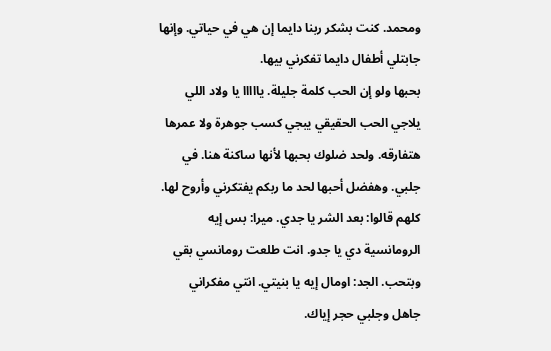ومحمد. كنت بشكر ربنا دايما إن هي في حياتي. وإنها جابتلي أطفال دايما تفكرني بيها.
بحبها ولو إن الحب كلمة جليلة. يااااا يا ولاد اللي يلاجي الحب الحقيقي يبجي كسب جوهرة ولا عمرها هتفارقه. ولحد ضلوك بحبها لأنها ساكنة هنا. في جلبي. وهفضل أحبها لحد ما ربكم يفتكرني وأروح لها. كلهم قالوا: بعد الشر يا جدي. ميرا: بس إيه الرومانسية دي يا جدو. انت طلعت رومانسي بقي وبتحب. الجد: اومال إيه يا بنيتي. انتي مفكراني جاهل وجلبي حجر إياك.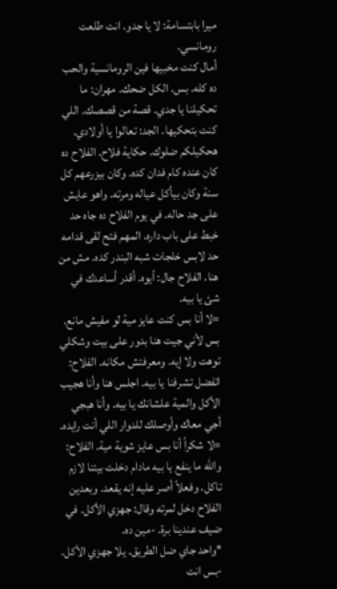ميرا بابتسامة: لا يا جدو. انت طلعت رومانسي.
أمال كنت مخبيها فين الرومانسية والحب ده كله. بس. الكل ضحك. مهران: ما تحكيلنا يا جدي. قصة من قصصك. اللي كنت بتحكيها. الجد: تعالوا يا أولادي. هحكيلكم ضلوك. حكاية فلاح. الفلاح ده كان عنده كام فدان كده. وكان بيزرعهم كل سنة وكان بيأكل عياله ومرته. واهو عايش على جد حاله. في يوم الفلاح ده جاه حد خبط على باب داره. المهم فتح لقى قدامه حد لابس خلجات شبه البندر كده. مش من هنا. الفلاح جال: أيوه. أقدر أساعدك في شئ يا بيه.
=لا أنا بس كنت عايز مية لو مفيش مانع. بس لأني جيت هنا بدور على بيت وشكلي توهت ولا إيه. ومعرفتش مكانه. الفلاح: اتفضل تشرفنا يا بيه. اجلس هنا وأنا هجيب الأكل والمية علشانك يا بيه. وأنا هبجي أجي معاك وأوصلك للدوار اللي أنت رايده. =لا شكراً أنا بس عايز شوية مية. الفلاح: والله ما ينفع يا بيه مادام دخلت بيتنا لازم تاكل. وفعلاً أصر عليه إنه يقعد. وبعدين الفلاح دخل لمرته وقال: جهزي الأكل. في ضيف عندينا برة. -مين ده.
*واحد جاي ضل الطريق. يلا جهزي الأكل. -بس انت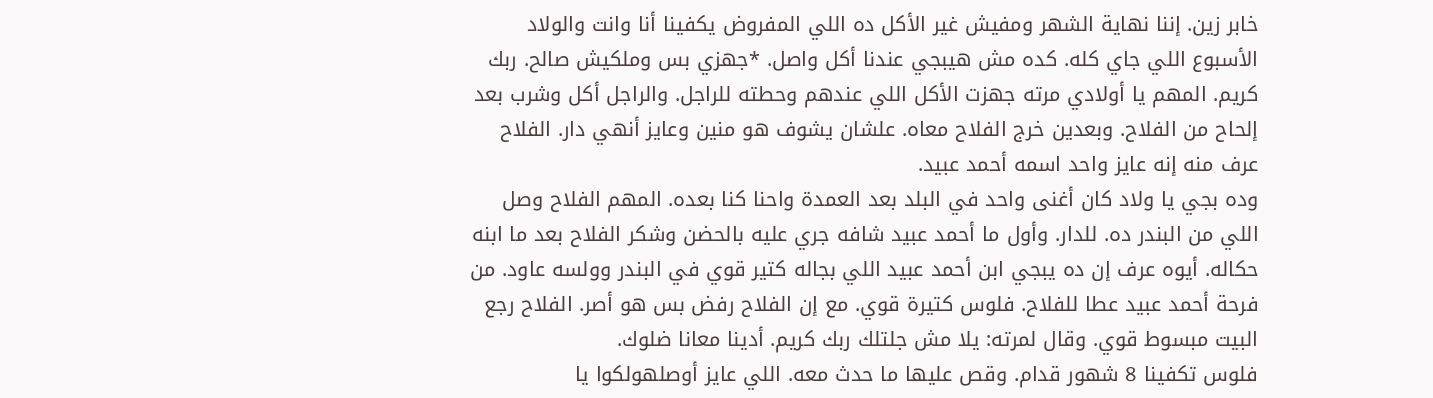خابر زين. إننا نهاية الشهر ومفيش غير الأكل ده اللي المفروض يكفينا أنا وانت والولاد الأسبوع اللي جاي كله. كده مش هيبجي عندنا أكل واصل. *جهزي بس وملكيش صالح. ربك كريم. المهم يا أولادي مرته جهزت الأكل اللي عندهم وحطته للراجل. والراجل أكل وشرب بعد إلحاح من الفلاح. وبعدين خرج الفلاح معاه. علشان يشوف هو منين وعايز أنهي دار. الفلاح عرف منه إنه عايز واحد اسمه أحمد عبيد.
وده بجي يا ولاد كان أغنى واحد في البلد بعد العمدة واحنا كنا بعده. المهم الفلاح وصل اللي من البندر ده. للدار. وأول ما أحمد عبيد شافه جري عليه بالحضن وشكر الفلاح بعد ما ابنه حكاله. أيوه عرف إن ده يبجي ابن أحمد عبيد اللي بجاله كتير قوي في البندر وولسه عاود. من فرحة أحمد عبيد عطا للفلاح. فلوس كتيرة قوي. مع إن الفلاح رفض بس هو أصر. الفلاح رجع البيت مبسوط قوي. وقال لمرته: يلا مش جلتلك ربك كريم. أدينا معانا ضلوك.
فلوس تكفينا 8 شهور قدام. وقص عليها ما حدث معه. اللي عايز أوصلهولكوا يا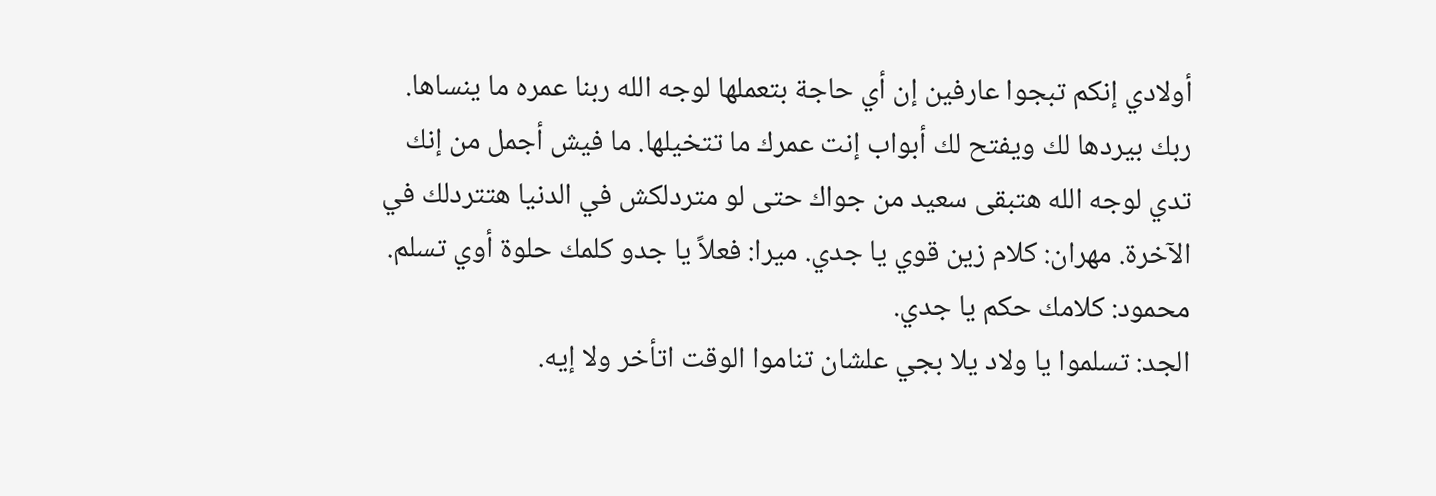أولادي إنكم تبجوا عارفين إن أي حاجة بتعملها لوجه الله ربنا عمره ما ينساها. ربك بيردها لك ويفتح لك أبواب إنت عمرك ما تتخيلها. ما فيش أجمل من إنك تدي لوجه الله هتبقى سعيد من جواك حتى لو متردلكش في الدنيا هتتردلك في الآخرة. مهران: كلام زين قوي يا جدي. ميرا: فعلاً يا جدو كلمك حلوة أوي تسلم. محمود: كلامك حكم يا جدي.
الجد: تسلموا يا ولاد يلا بجي علشان تناموا الوقت اتأخر ولا إيه.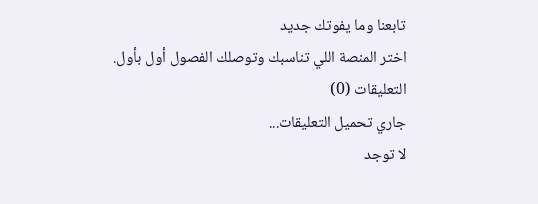تابعنا وما يفوتك جديد
اختر المنصة اللي تناسبك وتوصلك الفصول أول بأول.
التعليقات (0)
جاري تحميل التعليقات...
لا توجد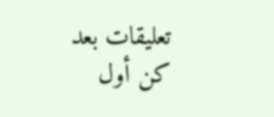تعليقات بعد
كن أول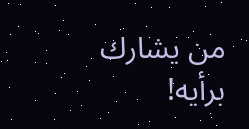من يشارك برأيه!